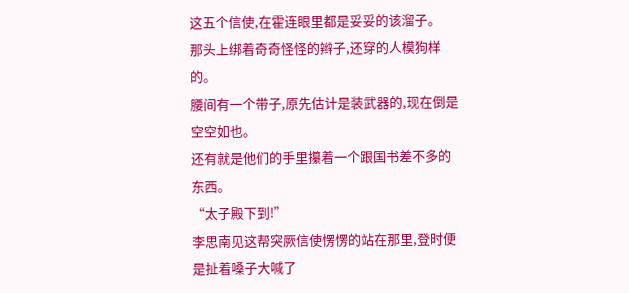这五个信使,在霍连眼里都是妥妥的该溜子。
那头上绑着奇奇怪怪的辫子,还穿的人模狗样的。
腰间有一个带子,原先估计是装武器的,现在倒是空空如也。
还有就是他们的手里攥着一个跟国书差不多的东西。
“太子殿下到!”
李思南见这帮突厥信使愣愣的站在那里,登时便是扯着嗓子大喊了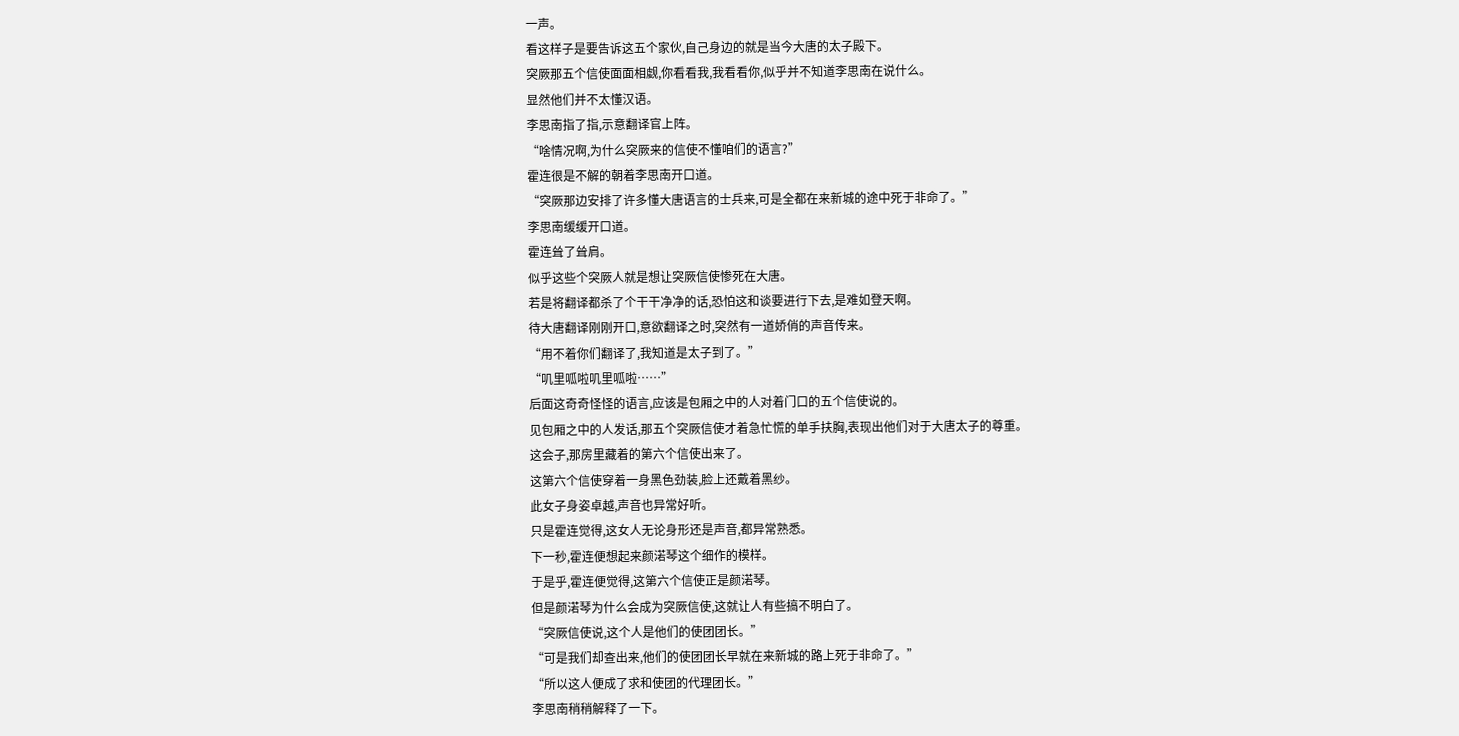一声。
看这样子是要告诉这五个家伙,自己身边的就是当今大唐的太子殿下。
突厥那五个信使面面相觑,你看看我,我看看你,似乎并不知道李思南在说什么。
显然他们并不太懂汉语。
李思南指了指,示意翻译官上阵。
“啥情况啊,为什么突厥来的信使不懂咱们的语言?”
霍连很是不解的朝着李思南开口道。
“突厥那边安排了许多懂大唐语言的士兵来,可是全都在来新城的途中死于非命了。”
李思南缓缓开口道。
霍连耸了耸肩。
似乎这些个突厥人就是想让突厥信使惨死在大唐。
若是将翻译都杀了个干干净净的话,恐怕这和谈要进行下去,是难如登天啊。
待大唐翻译刚刚开口,意欲翻译之时,突然有一道娇俏的声音传来。
“用不着你们翻译了,我知道是太子到了。”
“叽里呱啦叽里呱啦……”
后面这奇奇怪怪的语言,应该是包厢之中的人对着门口的五个信使说的。
见包厢之中的人发话,那五个突厥信使才着急忙慌的单手扶胸,表现出他们对于大唐太子的尊重。
这会子,那房里藏着的第六个信使出来了。
这第六个信使穿着一身黑色劲装,脸上还戴着黑纱。
此女子身姿卓越,声音也异常好听。
只是霍连觉得,这女人无论身形还是声音,都异常熟悉。
下一秒,霍连便想起来颜渃琴这个细作的模样。
于是乎,霍连便觉得,这第六个信使正是颜渃琴。
但是颜渃琴为什么会成为突厥信使,这就让人有些搞不明白了。
“突厥信使说,这个人是他们的使团团长。”
“可是我们却查出来,他们的使团团长早就在来新城的路上死于非命了。”
“所以这人便成了求和使团的代理团长。”
李思南稍稍解释了一下。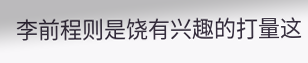李前程则是饶有兴趣的打量这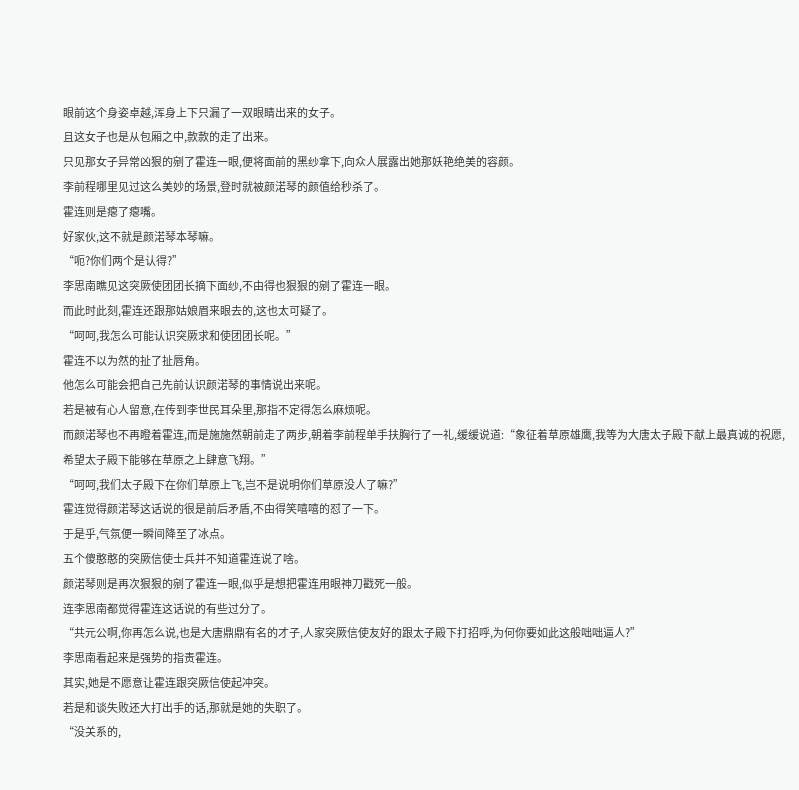眼前这个身姿卓越,浑身上下只漏了一双眼睛出来的女子。
且这女子也是从包厢之中,款款的走了出来。
只见那女子异常凶狠的剜了霍连一眼,便将面前的黑纱拿下,向众人展露出她那妖艳绝美的容颜。
李前程哪里见过这么美妙的场景,登时就被颜渃琴的颜值给秒杀了。
霍连则是瘪了瘪嘴。
好家伙,这不就是颜渃琴本琴嘛。
“呃?你们两个是认得?”
李思南瞧见这突厥使团团长摘下面纱,不由得也狠狠的剜了霍连一眼。
而此时此刻,霍连还跟那姑娘眉来眼去的,这也太可疑了。
“呵呵,我怎么可能认识突厥求和使团团长呢。”
霍连不以为然的扯了扯唇角。
他怎么可能会把自己先前认识颜渃琴的事情说出来呢。
若是被有心人留意,在传到李世民耳朵里,那指不定得怎么麻烦呢。
而颜渃琴也不再瞪着霍连,而是施施然朝前走了两步,朝着李前程单手扶胸行了一礼,缓缓说道:“象征着草原雄鹰,我等为大唐太子殿下献上最真诚的祝愿,希望太子殿下能够在草原之上肆意飞翔。”
“呵呵,我们太子殿下在你们草原上飞,岂不是说明你们草原没人了嘛?”
霍连觉得颜渃琴这话说的很是前后矛盾,不由得笑嘻嘻的怼了一下。
于是乎,气氛便一瞬间降至了冰点。
五个傻憨憨的突厥信使士兵并不知道霍连说了啥。
颜渃琴则是再次狠狠的剜了霍连一眼,似乎是想把霍连用眼神刀戳死一般。
连李思南都觉得霍连这话说的有些过分了。
“共元公啊,你再怎么说,也是大唐鼎鼎有名的才子,人家突厥信使友好的跟太子殿下打招呼,为何你要如此这般咄咄逼人?”
李思南看起来是强势的指责霍连。
其实,她是不愿意让霍连跟突厥信使起冲突。
若是和谈失败还大打出手的话,那就是她的失职了。
“没关系的,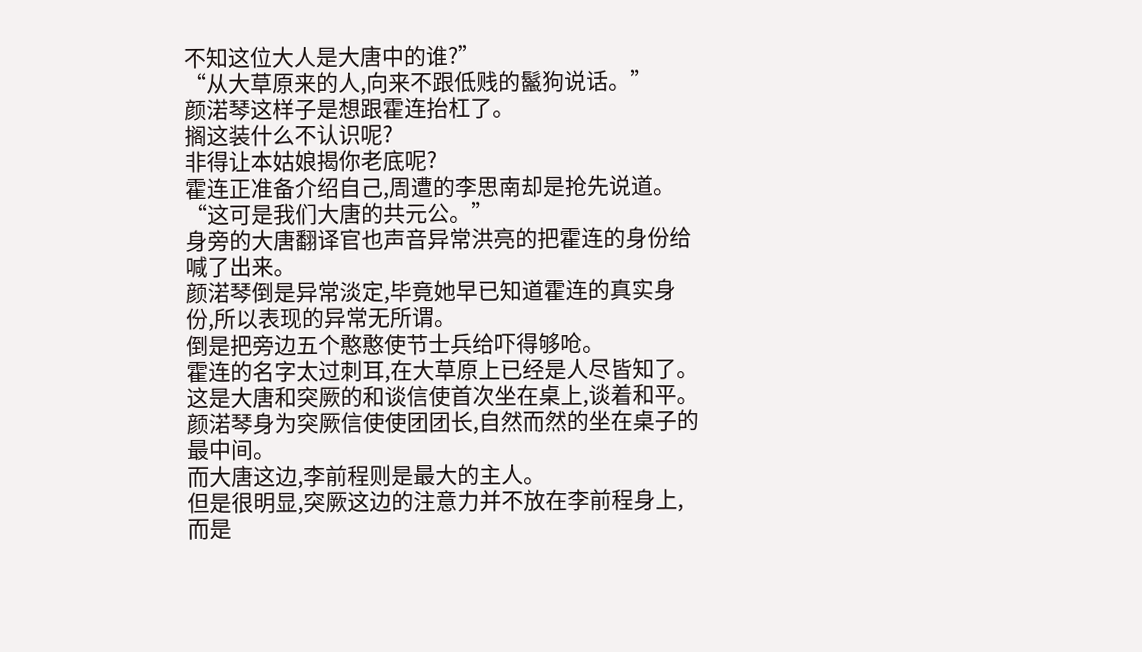不知这位大人是大唐中的谁?”
“从大草原来的人,向来不跟低贱的鬣狗说话。”
颜渃琴这样子是想跟霍连抬杠了。
搁这装什么不认识呢?
非得让本姑娘揭你老底呢?
霍连正准备介绍自己,周遭的李思南却是抢先说道。
“这可是我们大唐的共元公。”
身旁的大唐翻译官也声音异常洪亮的把霍连的身份给喊了出来。
颜渃琴倒是异常淡定,毕竟她早已知道霍连的真实身份,所以表现的异常无所谓。
倒是把旁边五个憨憨使节士兵给吓得够呛。
霍连的名字太过刺耳,在大草原上已经是人尽皆知了。
这是大唐和突厥的和谈信使首次坐在桌上,谈着和平。
颜渃琴身为突厥信使使团团长,自然而然的坐在桌子的最中间。
而大唐这边,李前程则是最大的主人。
但是很明显,突厥这边的注意力并不放在李前程身上,而是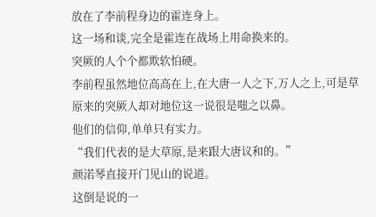放在了李前程身边的霍连身上。
这一场和谈,完全是霍连在战场上用命换来的。
突厥的人个个都欺软怕硬。
李前程虽然地位高高在上,在大唐一人之下,万人之上,可是草原来的突厥人却对地位这一说很是嗤之以鼻。
他们的信仰,单单只有实力。
“我们代表的是大草原,是来跟大唐议和的。”
颜渃琴直接开门见山的说道。
这倒是说的一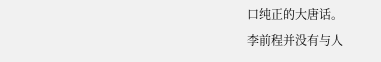口纯正的大唐话。
李前程并没有与人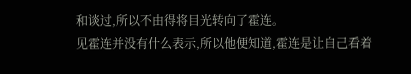和谈过,所以不由得将目光转向了霍连。
见霍连并没有什么表示,所以他便知道,霍连是让自己看着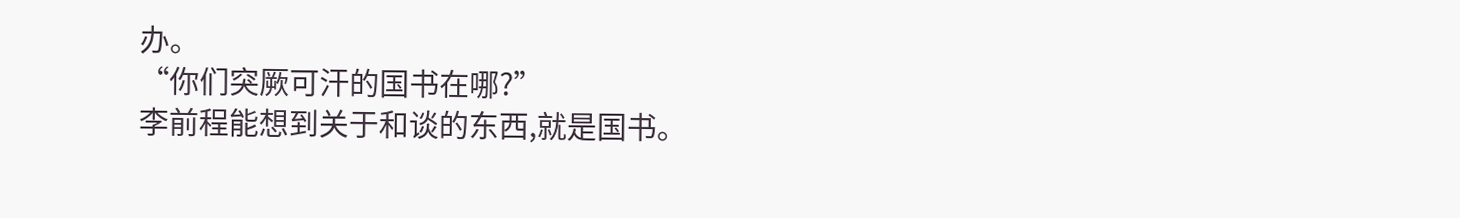办。
“你们突厥可汗的国书在哪?”
李前程能想到关于和谈的东西,就是国书。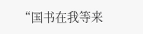“国书在我等来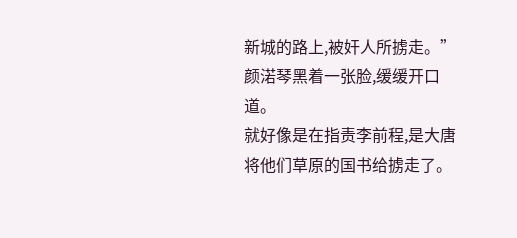新城的路上,被奸人所掳走。”
颜渃琴黑着一张脸,缓缓开口道。
就好像是在指责李前程,是大唐将他们草原的国书给掳走了。